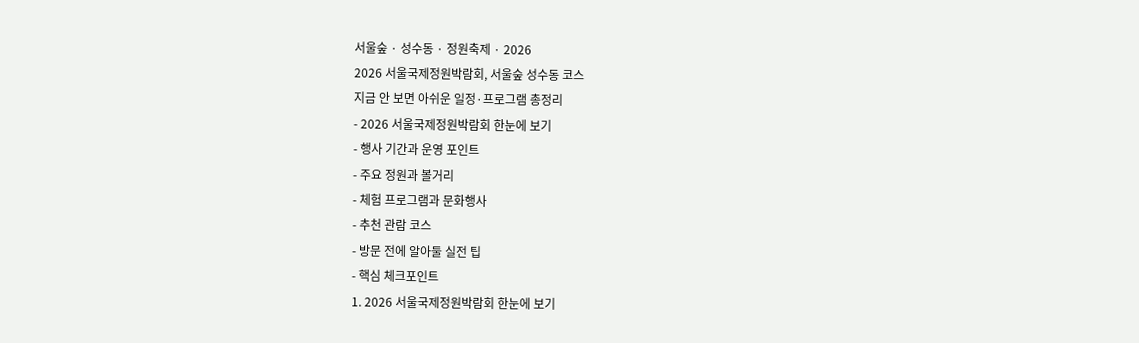서울숲 · 성수동 · 정원축제 · 2026
2026 서울국제정원박람회, 서울숲 성수동 코스
지금 안 보면 아쉬운 일정·프로그램 총정리
- 2026 서울국제정원박람회 한눈에 보기
- 행사 기간과 운영 포인트
- 주요 정원과 볼거리
- 체험 프로그램과 문화행사
- 추천 관람 코스
- 방문 전에 알아둘 실전 팁
- 핵심 체크포인트
1. 2026 서울국제정원박람회 한눈에 보기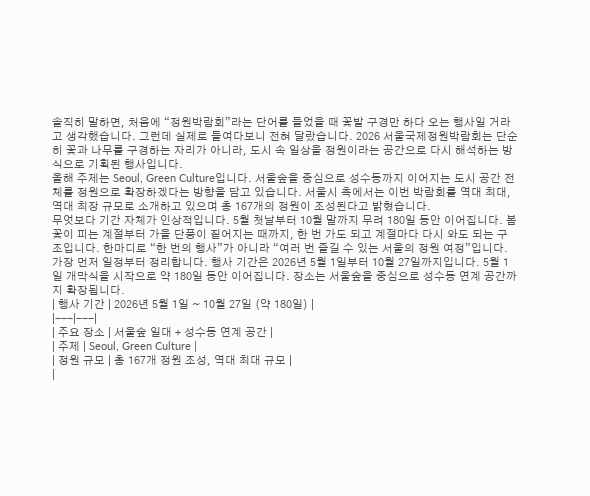솔직히 말하면, 처음에 “정원박람회”라는 단어를 들었을 때 꽃밭 구경만 하다 오는 행사일 거라고 생각했습니다. 그런데 실제로 들여다보니 전혀 달랐습니다. 2026 서울국제정원박람회는 단순히 꽃과 나무를 구경하는 자리가 아니라, 도시 속 일상을 정원이라는 공간으로 다시 해석하는 방식으로 기획된 행사입니다.
올해 주제는 Seoul, Green Culture입니다. 서울숲을 중심으로 성수동까지 이어지는 도시 공간 전체를 정원으로 확장하겠다는 방향을 담고 있습니다. 서울시 측에서는 이번 박람회를 역대 최대, 역대 최장 규모로 소개하고 있으며 총 167개의 정원이 조성된다고 밝혔습니다.
무엇보다 기간 자체가 인상적입니다. 5월 첫날부터 10월 말까지 무려 180일 동안 이어집니다. 봄꽃이 피는 계절부터 가을 단풍이 짙어지는 때까지, 한 번 가도 되고 계절마다 다시 와도 되는 구조입니다. 한마디로 “한 번의 행사”가 아니라 “여러 번 즐길 수 있는 서울의 정원 여정”입니다.
가장 먼저 일정부터 정리합니다. 행사 기간은 2026년 5월 1일부터 10월 27일까지입니다. 5월 1일 개막식을 시작으로 약 180일 동안 이어집니다. 장소는 서울숲을 중심으로 성수동 연계 공간까지 확장됩니다.
| 행사 기간 | 2026년 5월 1일 ~ 10월 27일 (약 180일) |
|---|---|
| 주요 장소 | 서울숲 일대 + 성수동 연계 공간 |
| 주제 | Seoul, Green Culture |
| 정원 규모 | 총 167개 정원 조성, 역대 최대 규모 |
|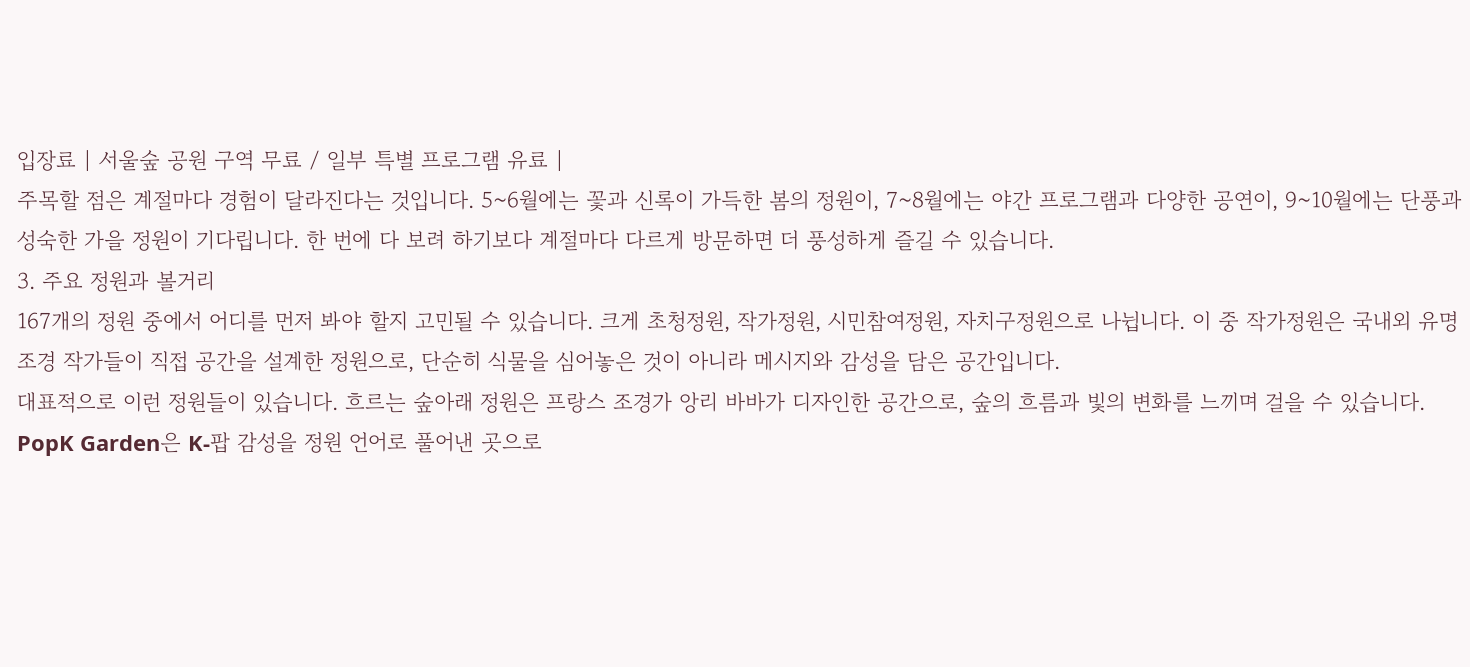입장료 | 서울숲 공원 구역 무료 / 일부 특별 프로그램 유료 |
주목할 점은 계절마다 경험이 달라진다는 것입니다. 5~6월에는 꽃과 신록이 가득한 봄의 정원이, 7~8월에는 야간 프로그램과 다양한 공연이, 9~10월에는 단풍과 성숙한 가을 정원이 기다립니다. 한 번에 다 보려 하기보다 계절마다 다르게 방문하면 더 풍성하게 즐길 수 있습니다.
3. 주요 정원과 볼거리
167개의 정원 중에서 어디를 먼저 봐야 할지 고민될 수 있습니다. 크게 초청정원, 작가정원, 시민참여정원, 자치구정원으로 나뉩니다. 이 중 작가정원은 국내외 유명 조경 작가들이 직접 공간을 설계한 정원으로, 단순히 식물을 심어놓은 것이 아니라 메시지와 감성을 담은 공간입니다.
대표적으로 이런 정원들이 있습니다. 흐르는 숲아래 정원은 프랑스 조경가 앙리 바바가 디자인한 공간으로, 숲의 흐름과 빛의 변화를 느끼며 걸을 수 있습니다. PopK Garden은 K-팝 감성을 정원 언어로 풀어낸 곳으로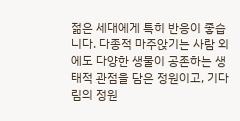젊은 세대에게 특히 반응이 좋습니다. 다종적 마주앉기는 사람 외에도 다양한 생물이 공존하는 생태적 관점을 담은 정원이고, 기다림의 정원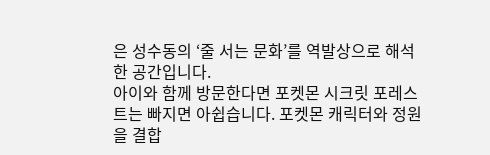은 성수동의 ‘줄 서는 문화’를 역발상으로 해석한 공간입니다.
아이와 함께 방문한다면 포켓몬 시크릿 포레스트는 빠지면 아쉽습니다. 포켓몬 캐릭터와 정원을 결합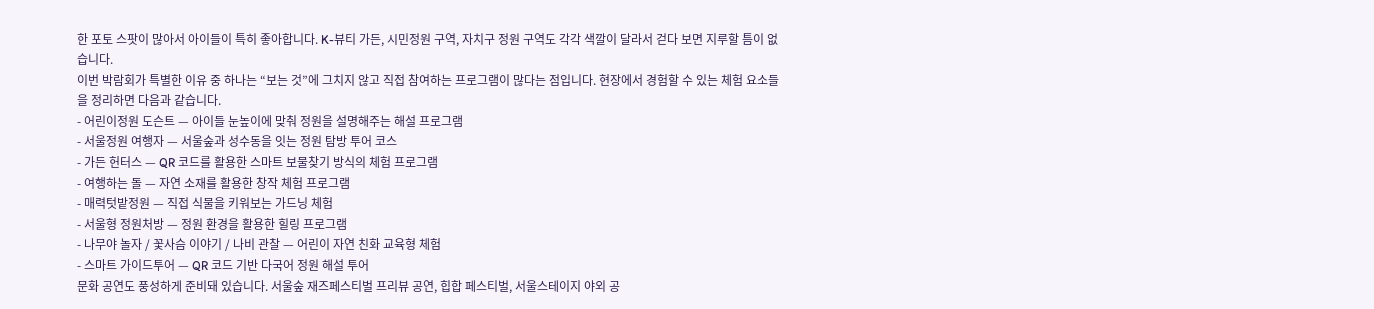한 포토 스팟이 많아서 아이들이 특히 좋아합니다. K-뷰티 가든, 시민정원 구역, 자치구 정원 구역도 각각 색깔이 달라서 걷다 보면 지루할 틈이 없습니다.
이번 박람회가 특별한 이유 중 하나는 “보는 것”에 그치지 않고 직접 참여하는 프로그램이 많다는 점입니다. 현장에서 경험할 수 있는 체험 요소들을 정리하면 다음과 같습니다.
- 어린이정원 도슨트 — 아이들 눈높이에 맞춰 정원을 설명해주는 해설 프로그램
- 서울정원 여행자 — 서울숲과 성수동을 잇는 정원 탐방 투어 코스
- 가든 헌터스 — QR 코드를 활용한 스마트 보물찾기 방식의 체험 프로그램
- 여행하는 돌 — 자연 소재를 활용한 창작 체험 프로그램
- 매력텃밭정원 — 직접 식물을 키워보는 가드닝 체험
- 서울형 정원처방 — 정원 환경을 활용한 힐링 프로그램
- 나무야 놀자 / 꽃사슴 이야기 / 나비 관찰 — 어린이 자연 친화 교육형 체험
- 스마트 가이드투어 — QR 코드 기반 다국어 정원 해설 투어
문화 공연도 풍성하게 준비돼 있습니다. 서울숲 재즈페스티벌 프리뷰 공연, 힙합 페스티벌, 서울스테이지 야외 공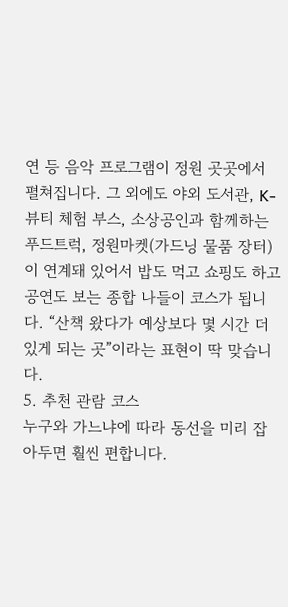연 등 음악 프로그램이 정원 곳곳에서 펼쳐집니다. 그 외에도 야외 도서관, K-뷰티 체험 부스, 소상공인과 함께하는 푸드트럭, 정원마켓(가드닝 물품 장터)이 연계돼 있어서 밥도 먹고 쇼핑도 하고 공연도 보는 종합 나들이 코스가 됩니다. “산책 왔다가 예상보다 몇 시간 더 있게 되는 곳”이라는 표현이 딱 맞습니다.
5. 추천 관람 코스
누구와 가느냐에 따라 동선을 미리 잡아두면 훨씬 편합니다.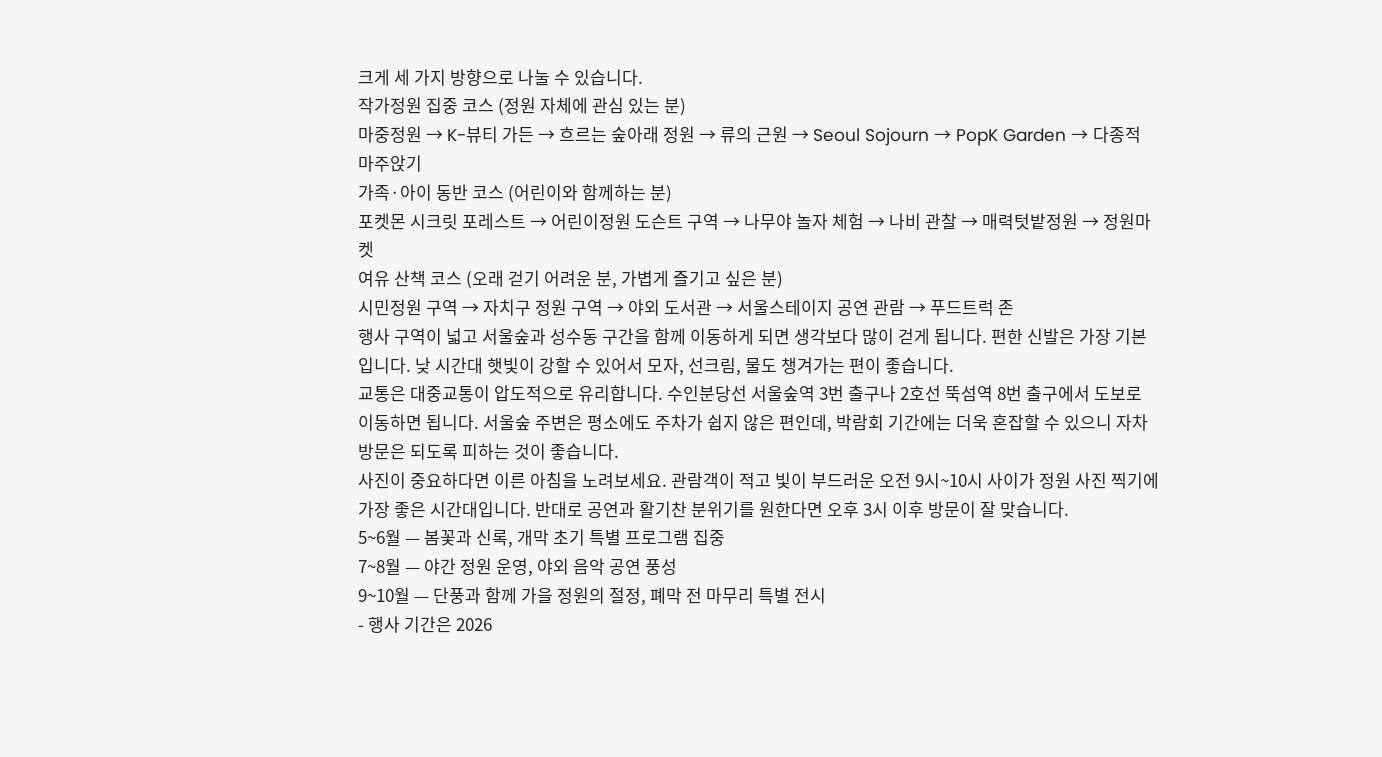크게 세 가지 방향으로 나눌 수 있습니다.
작가정원 집중 코스 (정원 자체에 관심 있는 분)
마중정원 → K-뷰티 가든 → 흐르는 숲아래 정원 → 류의 근원 → Seoul Sojourn → PopK Garden → 다종적 마주앉기
가족·아이 동반 코스 (어린이와 함께하는 분)
포켓몬 시크릿 포레스트 → 어린이정원 도슨트 구역 → 나무야 놀자 체험 → 나비 관찰 → 매력텃밭정원 → 정원마켓
여유 산책 코스 (오래 걷기 어려운 분, 가볍게 즐기고 싶은 분)
시민정원 구역 → 자치구 정원 구역 → 야외 도서관 → 서울스테이지 공연 관람 → 푸드트럭 존
행사 구역이 넓고 서울숲과 성수동 구간을 함께 이동하게 되면 생각보다 많이 걷게 됩니다. 편한 신발은 가장 기본입니다. 낮 시간대 햇빛이 강할 수 있어서 모자, 선크림, 물도 챙겨가는 편이 좋습니다.
교통은 대중교통이 압도적으로 유리합니다. 수인분당선 서울숲역 3번 출구나 2호선 뚝섬역 8번 출구에서 도보로 이동하면 됩니다. 서울숲 주변은 평소에도 주차가 쉽지 않은 편인데, 박람회 기간에는 더욱 혼잡할 수 있으니 자차 방문은 되도록 피하는 것이 좋습니다.
사진이 중요하다면 이른 아침을 노려보세요. 관람객이 적고 빛이 부드러운 오전 9시~10시 사이가 정원 사진 찍기에 가장 좋은 시간대입니다. 반대로 공연과 활기찬 분위기를 원한다면 오후 3시 이후 방문이 잘 맞습니다.
5~6월 — 봄꽃과 신록, 개막 초기 특별 프로그램 집중
7~8월 — 야간 정원 운영, 야외 음악 공연 풍성
9~10월 — 단풍과 함께 가을 정원의 절정, 폐막 전 마무리 특별 전시
- 행사 기간은 2026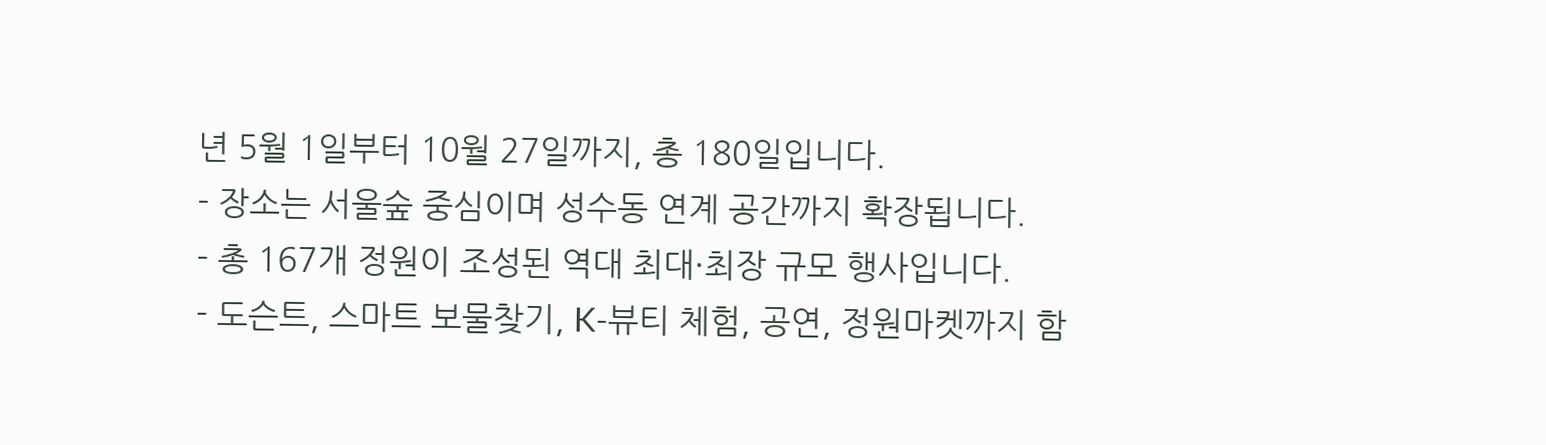년 5월 1일부터 10월 27일까지, 총 180일입니다.
- 장소는 서울숲 중심이며 성수동 연계 공간까지 확장됩니다.
- 총 167개 정원이 조성된 역대 최대·최장 규모 행사입니다.
- 도슨트, 스마트 보물찾기, K-뷰티 체험, 공연, 정원마켓까지 함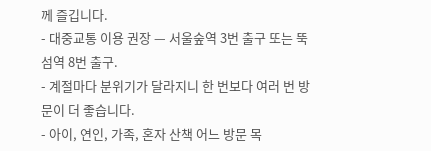께 즐깁니다.
- 대중교통 이용 권장 — 서울숲역 3번 출구 또는 뚝섬역 8번 출구.
- 계절마다 분위기가 달라지니 한 번보다 여러 번 방문이 더 좋습니다.
- 아이, 연인, 가족, 혼자 산책 어느 방문 목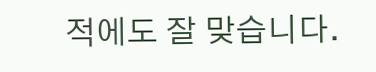적에도 잘 맞습니다.